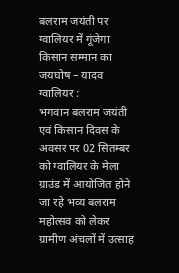बलराम जयंती पर ग्वालियर में गूंजेगा किसान सम्मान का जयघोष – यादव
ग्वालियर :
भगवान बलराम जयंती एवं किसान दिवस के अवसर पर 02 सितम्बर को ग्वालियर के मेला ग्राउंड में आयोजित होने जा रहे भव्य बलराम महोत्सव को लेकर ग्रामीण अंचलों में उत्साह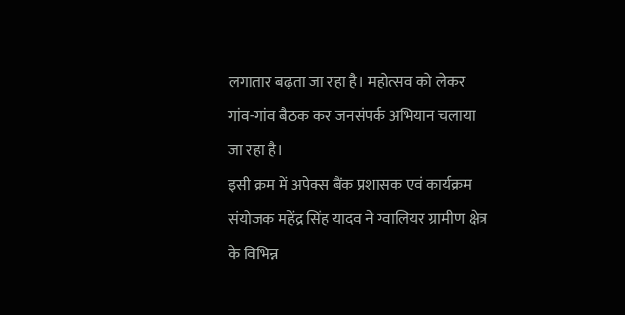लगातार बढ़ता जा रहा है। महोत्सव को लेकर गांव-गांव बैठक कर जनसंपर्क अभियान चलाया जा रहा है।
इसी क्रम में अपेक्स बैंक प्रशासक एवं कार्यक्रम संयोजक महेंद्र सिंह यादव ने ग्वालियर ग्रामीण क्षेत्र के विभिन्न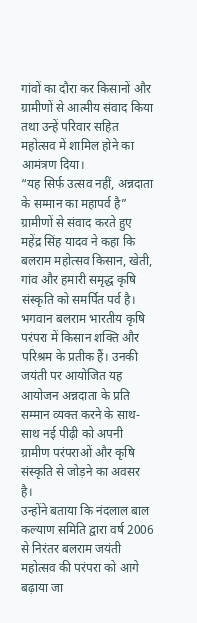गांवों का दौरा कर किसानों और ग्रामीणों से आत्मीय संवाद किया तथा उन्हें परिवार सहित महोत्सव में शामिल होने का आमंत्रण दिया।
“यह सिर्फ उत्सव नहीं, अन्नदाता के सम्मान का महापर्व है”
ग्रामीणों से संवाद करते हुए महेंद्र सिंह यादव ने कहा कि बलराम महोत्सव किसान, खेती, गांव और हमारी समृद्ध कृषि संस्कृति को समर्पित पर्व है। भगवान बलराम भारतीय कृषि परंपरा में किसान शक्ति और परिश्रम के प्रतीक हैं। उनकी जयंती पर आयोजित यह आयोजन अन्नदाता के प्रति सम्मान व्यक्त करने के साथ-साथ नई पीढ़ी को अपनी ग्रामीण परंपराओं और कृषि संस्कृति से जोड़ने का अवसर है।
उन्होंने बताया कि नंदलाल बाल कल्याण समिति द्वारा वर्ष 2006 से निरंतर बलराम जयंती महोत्सव की परंपरा को आगे बढ़ाया जा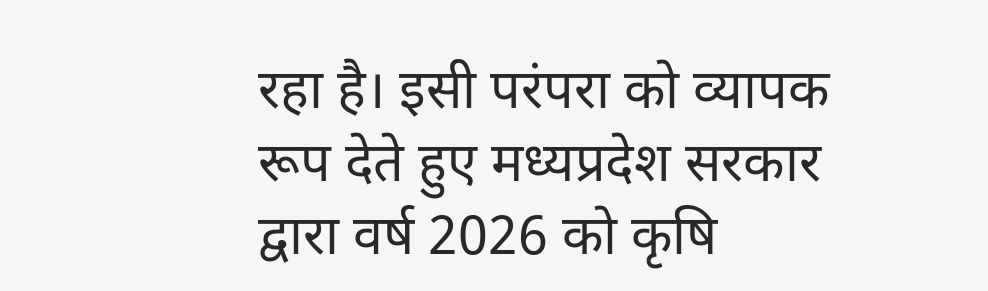रहा है। इसी परंपरा को व्यापक रूप देते हुए मध्यप्रदेश सरकार द्वारा वर्ष 2026 को कृषि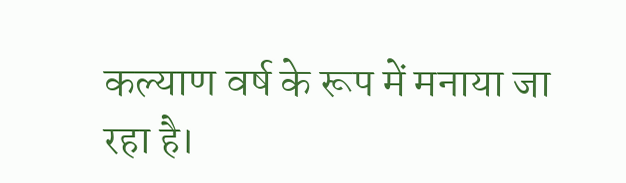कल्याण वर्ष के रूप में मनाया जा रहा है।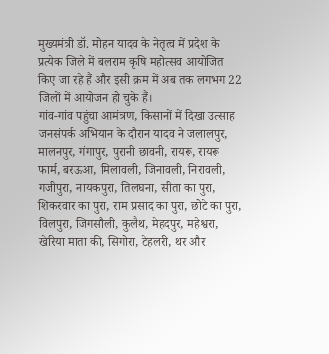मुख्यमंत्री डॉ. मोहन यादव के नेतृत्व में प्रदेश के प्रत्येक जिले में बलराम कृषि महोत्सव आयोजित किए जा रहे हैं और इसी क्रम में अब तक लगभग 22 जिलों में आयोजन हो चुके हैं।
गांव-गांव पहुंचा आमंत्रण, किसानों में दिखा उत्साह
जनसंपर्क अभियान के दौरान यादव ने जलालपुर, मालनपुर, गंगापुर, पुरानी छावनी, रायरू, रायरू फार्म, बरऊआ, मिलावली, जिनावली, निरावली, गजीपुरा, नायकपुरा, तिलघना, सीता का पुरा, शिकरवार का पुरा, राम प्रसाद का पुरा, छोटे का पुरा, विलपुरा, जिगसौली, कुलैथ, मेहदपुर, महेश्वरा, खेरिया माता की, सिगोरा, टेहलरी, थर और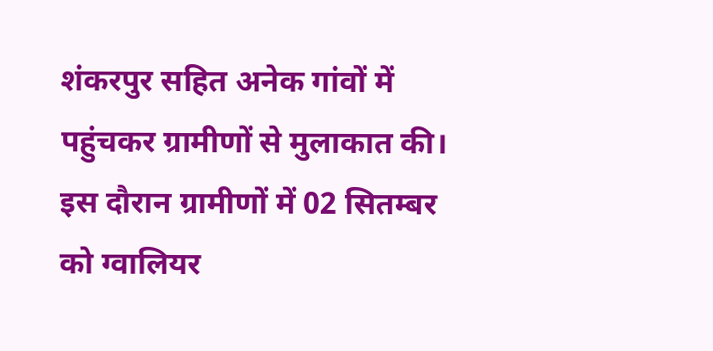शंकरपुर सहित अनेक गांवों में पहुंचकर ग्रामीणों से मुलाकात की।
इस दौरान ग्रामीणों में 02 सितम्बर को ग्वालियर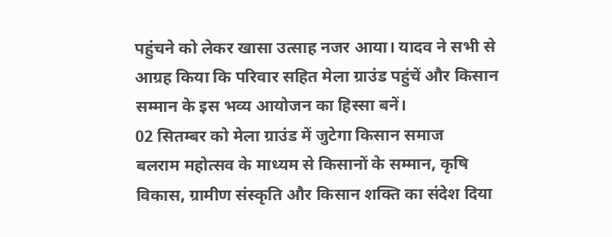पहुंचने को लेकर खासा उत्साह नजर आया। यादव ने सभी से आग्रह किया कि परिवार सहित मेला ग्राउंड पहुंचें और किसान सम्मान के इस भव्य आयोजन का हिस्सा बनें।
02 सितम्बर को मेला ग्राउंड में जुटेगा किसान समाज
बलराम महोत्सव के माध्यम से किसानों के सम्मान, कृषि विकास, ग्रामीण संस्कृति और किसान शक्ति का संदेश दिया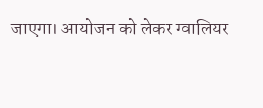जाएगा। आयोजन को लेकर ग्वालियर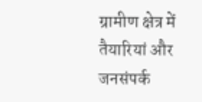ग्रामीण क्षेत्र में तैयारियां और जनसंपर्क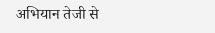अभियान तेजी से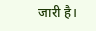जारी है।